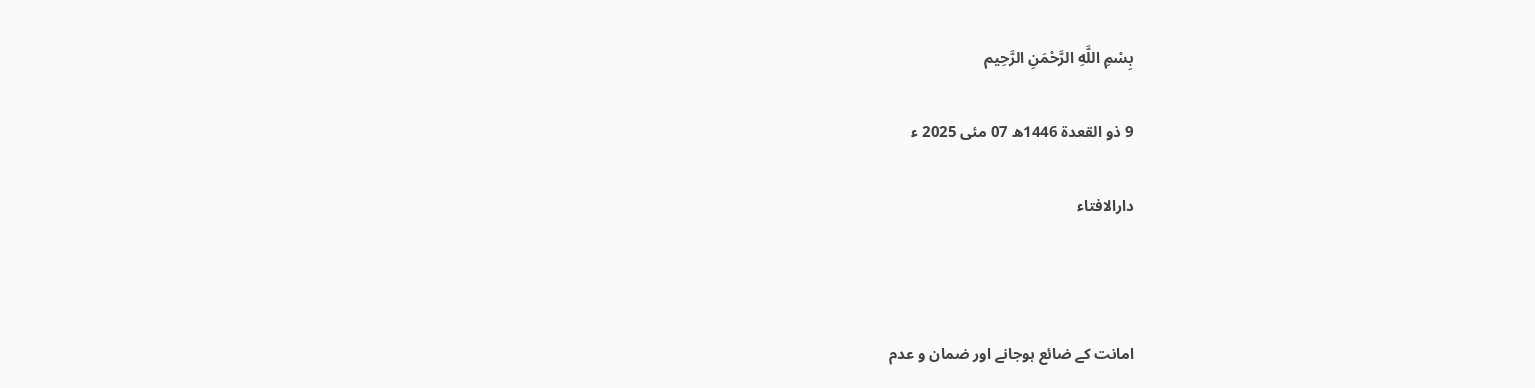بِسْمِ اللَّهِ الرَّحْمَنِ الرَّحِيم

9 ذو القعدة 1446ھ 07 مئی 2025 ء

دارالافتاء



امانت کے ضائع ہوجانے اور ضمان و عدم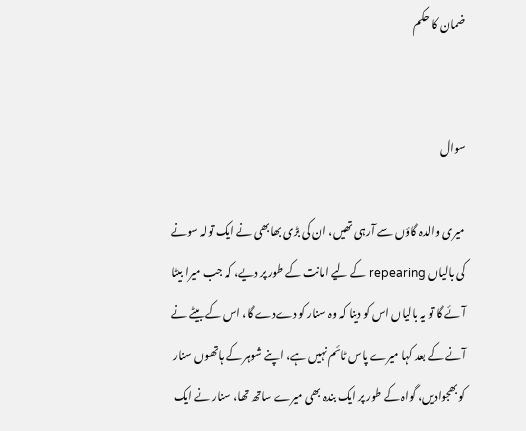ضمان کا حکم


سوال

میری والدہ گاؤں سے آرہی تھیں، ان کی بڑی بھابھی نے ایک تولہ سونے کی بالیاں repearing کے لیے امانت کے طور پر دیے، کہ جب میرا بیٹا آئے گا تو یہ بالیاں اس کو دینا کہ وہ سنار کو دےدے گا، اس کے بیٹے نے آنے کے بعد کہا میرے پاس ٹائم نہیں ہے، اپنے شوہر کے ہاتھوں سنار کو بھجوادیں، گواہ کے طور پر ایک بندہ بھی میرے ساتھ تھا، سنار نے ایک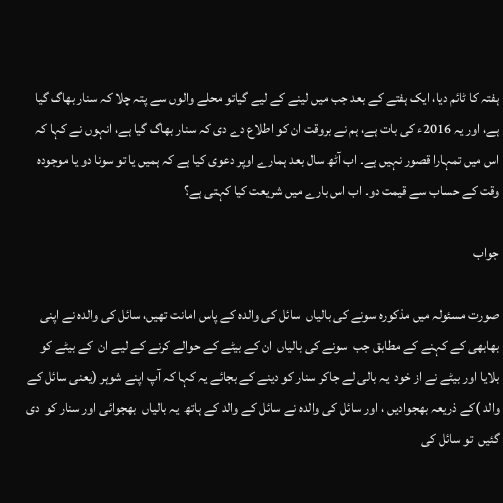ہفتہ کا ٹائم دیا، ایک ہفتے کے بعد جب میں لینے کے لیے گیاتو محلے والوں سے پتہ چلا کہ سنار بھاگ گیا ہے، اور یہ 2016ء کی بات ہے، ہم نے بروقت ان کو اطلاع دے دی کہ سنار بھاگ گیا ہے، انہوں نے کہا کہ اس میں تمہارا قصور نہیں ہے۔ اب آٹھ سال بعد ہمارے اوپر دعوی کیا ہے کہ ہمیں یا تو سونا دو یا موجودہ وقت کے حساب سے قیمت دو۔ اب اس بارے میں شریعت کیا کہتی ہے؟

جواب

صورت مسئولہ میں مذکورہ سونے کی بالیاں  سائل کی والدہ کے پاس امانت تھیں، سائل کی والدہ نے اپنی بھابھی کے کہنے کے مطابق جب  سونے کی بالیاں  ان کے بیٹے کے حوالے کرنے کے لیے ان  کے بیٹے کو بلایا اور بیٹے نے از خود  یہ بالی لے جاکر سنار کو دینے کے بجائے یہ کہا کہ آپ اپنے شوہر (یعنی سائل کے والد )کے ذریعہ بھجوادیں ، اور سائل کی والدہ نے سائل کے والد کے ہاتھ  یہ بالیاں  بھجوائی اور سنار کو  دی گئیں  تو سائل کی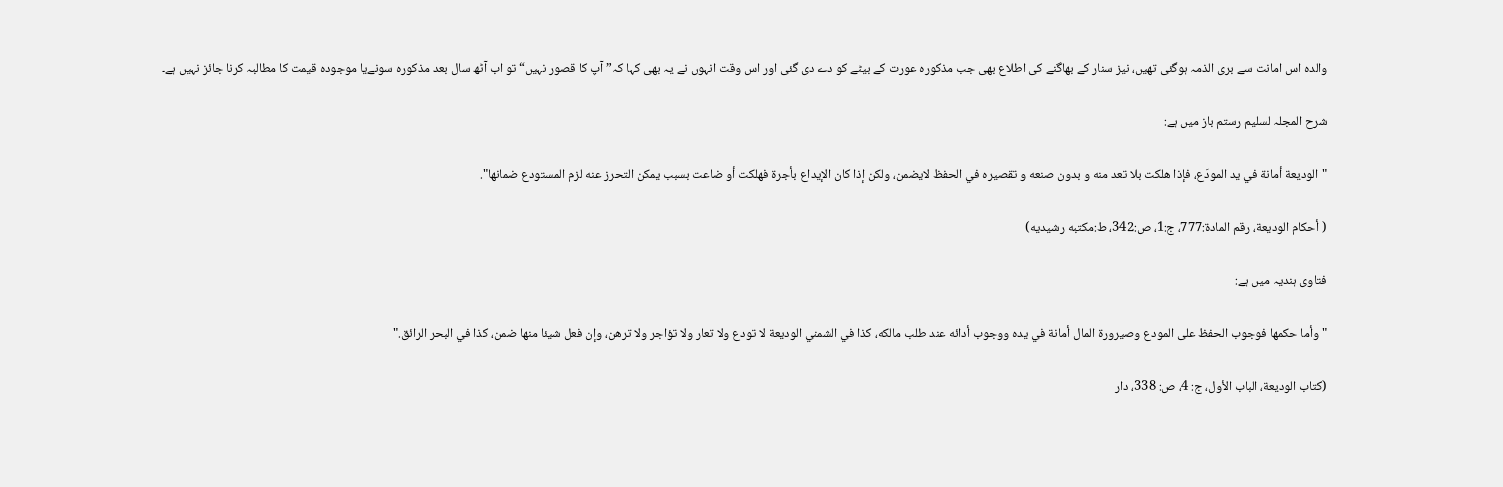والدہ اس امانت سے بری الذمہ ہوگئی تھیں، نیز سنار کے بھاگنے کی اطلاع بھی جب مذکورہ عورت کے بیٹے کو دے دی گئی اور اس وقت انہوں نے یہ بھی کہا کہ” آپ کا قصور نہیں“ تو اب آٹھ سال بعد مذکورہ سونےیا موجودہ قیمت کا مطالبہ کرنا جائز نہیں ہے۔

شرح المجلہ لسلیم رستم باز میں ہے:

"الوديعة أمانة في يد المودَع، فإذا هلكت بلا تعد منه و بدون صنعه و تقصيره في الحفظ لايضمن، ولكن إذا كان الإيداع بأجرة فهلكت أو ضاعت بسبب يمكن التحرز عنه لزم المستودع ضمانها".

( أحكام الوديعة، رقم المادة:777، ج:1، ص:342، ط:مكتبه رشيديه)

فتاوی ہندیہ میں ہے:

"وأما حكمها فوجوب الحفظ على المودع وصيرورة المال أمانة في يده ووجوب أدائه عند طلب مالكه، كذا في الشمني الوديعة لا تودع ولا تعار ولا تؤاجر ولا ترهن، وإن فعل شيئا منها ضمن، كذا في البحر الرائق."

(کتاب الودیعة، الباب الأول، ج: 4، ص: 338، دار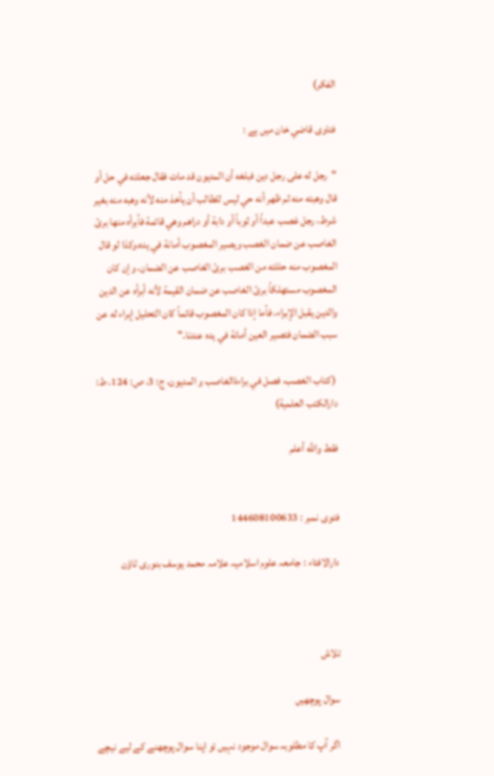الفکر)

فتاوى قاضي خان میں ہے :

"رجل له على رجل دين فبلغه أن المديون قد مات فقال جعلته في حل أو قال وهبته منه ثم ظهر أنه حي ليس للطالب أن يأخذ منه لأنه وهبه منه بغير شرط، رجل غصب عبداً أو ثوباً أو دابة أو دراهم وهي قائمة فأبرأه منها برئ الغاصب عن ضمان الغصب ويصير المغصوب أمانة في يده،وكذا لو قال المغصوب منه حللته من الغصب برئ الغاصب عن الضمان، وإن كان المغصوب مستهلكاً برئ الغاصب عن ضمان القيمة لأنه أبرأه عن الدين والدين يقبل الإبراء، فأما إذا كان المغصوب قائماً كان التحليل إبراء له عن سبب الضمان فتصير العين أمانة في يده عندنا."

 (كتاب الغصب، فصل في براءةالغاصب و المديون، ج: 3، ص: 124، ط: دارالكتب العلمية)

فقط والله أعلم


فتوی نمبر : 144608100633

دارالافتاء : جامعہ علوم اسلامیہ علامہ محمد یوسف بنوری ٹاؤن



تلاش

سوال پوچھیں

اگر آپ کا مطلوبہ سوال موجود نہیں تو اپنا سوال پوچھنے کے لیے نیچے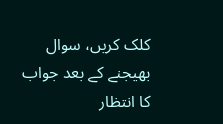کلک کریں، سوال بھیجنے کے بعد جواب کا انتظار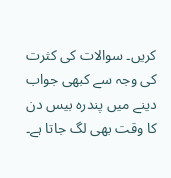کریں۔ سوالات کی کثرت کی وجہ سے کبھی جواب دینے میں پندرہ بیس دن کا وقت بھی لگ جاتا ہے۔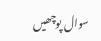سوال پوچھیں